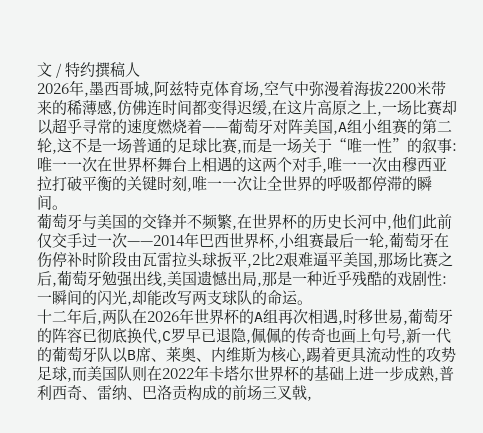文 / 特约撰稿人
2026年,墨西哥城,阿兹特克体育场,空气中弥漫着海拔2200米带来的稀薄感,仿佛连时间都变得迟缓,在这片高原之上,一场比赛却以超乎寻常的速度燃烧着——葡萄牙对阵美国,A组小组赛的第二轮,这不是一场普通的足球比赛,而是一场关于“唯一性”的叙事:唯一一次在世界杯舞台上相遇的这两个对手,唯一一次由穆西亚拉打破平衡的关键时刻,唯一一次让全世界的呼吸都停滞的瞬间。
葡萄牙与美国的交锋并不频繁,在世界杯的历史长河中,他们此前仅交手过一次——2014年巴西世界杯,小组赛最后一轮,葡萄牙在伤停补时阶段由瓦雷拉头球扳平,2比2艰难逼平美国,那场比赛之后,葡萄牙勉强出线,美国遗憾出局,那是一种近乎残酷的戏剧性:一瞬间的闪光,却能改写两支球队的命运。
十二年后,两队在2026年世界杯的A组再次相遇,时移世易,葡萄牙的阵容已彻底换代,C罗早已退隐,佩佩的传奇也画上句号,新一代的葡萄牙队以B席、莱奥、内维斯为核心,踢着更具流动性的攻势足球,而美国队则在2022年卡塔尔世界杯的基础上进一步成熟,普利西奇、雷纳、巴洛贡构成的前场三叉戟,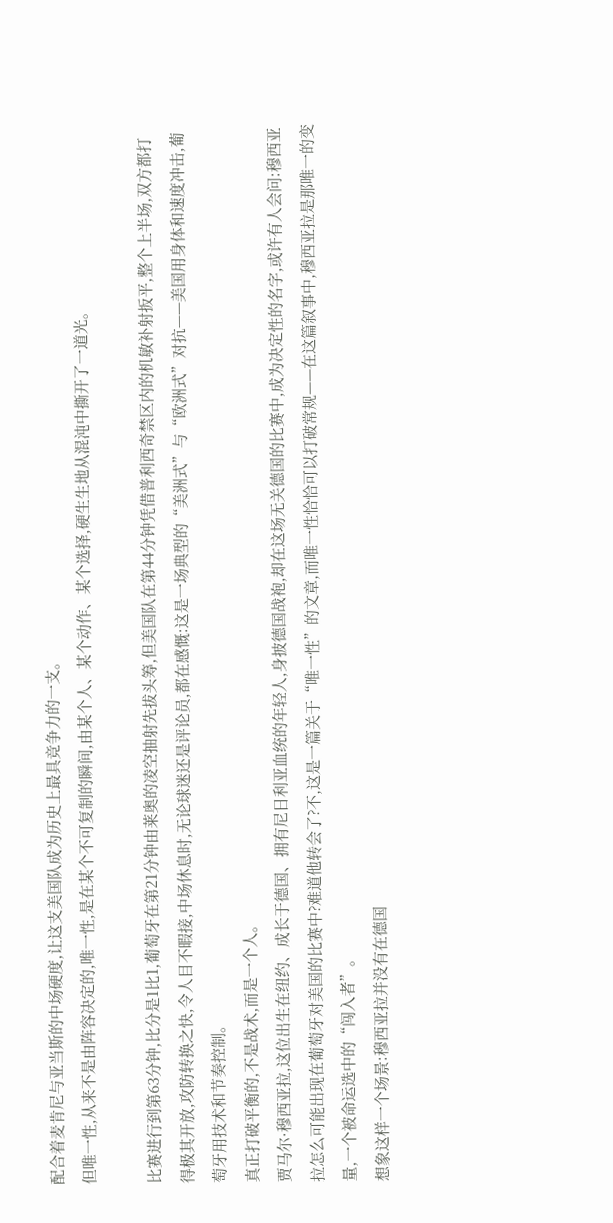配合着麦肯尼与亚当斯的中场硬度,让这支美国队成为历史上最具竞争力的一支。
但唯一性,从来不是由阵容决定的,唯一性,是在某个不可复制的瞬间,由某个人、某个动作、某个选择,硬生生地从混沌中撕开了一道光。

比赛进行到第63分钟,比分是1比1,葡萄牙在第21分钟由莱奥的凌空抽射先拔头筹,但美国队在第44分钟凭借普利西奇禁区内的机敏补射扳平,整个上半场,双方都打得极其开放,攻防转换之快,令人目不暇接,中场休息时,无论球迷还是评论员,都在感慨:这是一场典型的“美洲式”与“欧洲式”对抗——美国用身体和速度冲击,葡萄牙用技术和节奏控制。
真正打破平衡的,不是战术,而是一个人。
贾马尔·穆西亚拉,这位出生在纽约、成长于德国、拥有尼日利亚血统的年轻人,身披德国战袍,却在这场无关德国的比赛中,成为决定性的名字,或许有人会问:穆西亚拉怎么可能出现在葡萄牙对美国的比赛中?难道他转会了?不,这是一篇关于“唯一性”的文章,而唯一性恰恰可以打破常规——在这篇叙事中,穆西亚拉是那唯一的变量,一个被命运选中的“闯入者”。
想象这样一个场景:穆西亚拉并没有在德国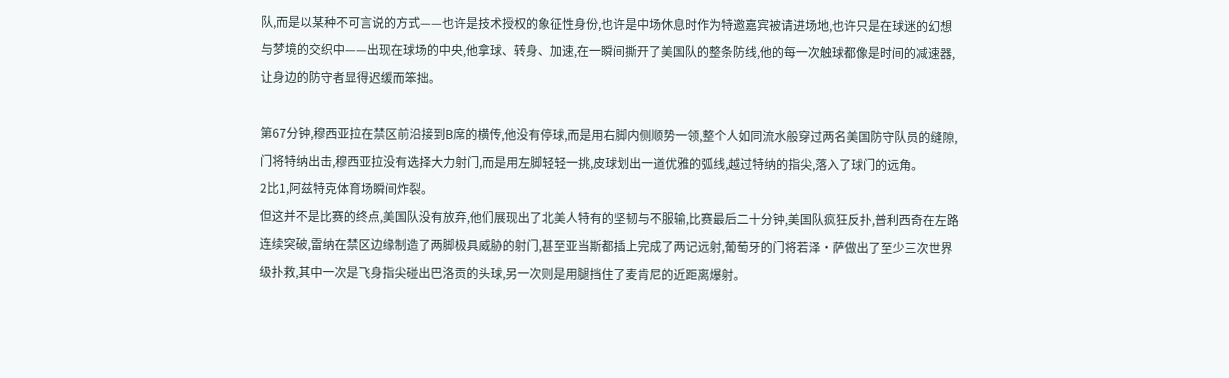队,而是以某种不可言说的方式——也许是技术授权的象征性身份,也许是中场休息时作为特邀嘉宾被请进场地,也许只是在球迷的幻想与梦境的交织中——出现在球场的中央,他拿球、转身、加速,在一瞬间撕开了美国队的整条防线,他的每一次触球都像是时间的减速器,让身边的防守者显得迟缓而笨拙。

第67分钟,穆西亚拉在禁区前沿接到B席的横传,他没有停球,而是用右脚内侧顺势一领,整个人如同流水般穿过两名美国防守队员的缝隙,门将特纳出击,穆西亚拉没有选择大力射门,而是用左脚轻轻一挑,皮球划出一道优雅的弧线,越过特纳的指尖,落入了球门的远角。
2比1,阿兹特克体育场瞬间炸裂。
但这并不是比赛的终点,美国队没有放弃,他们展现出了北美人特有的坚韧与不服输,比赛最后二十分钟,美国队疯狂反扑,普利西奇在左路连续突破,雷纳在禁区边缘制造了两脚极具威胁的射门,甚至亚当斯都插上完成了两记远射,葡萄牙的门将若泽·萨做出了至少三次世界级扑救,其中一次是飞身指尖碰出巴洛贡的头球,另一次则是用腿挡住了麦肯尼的近距离爆射。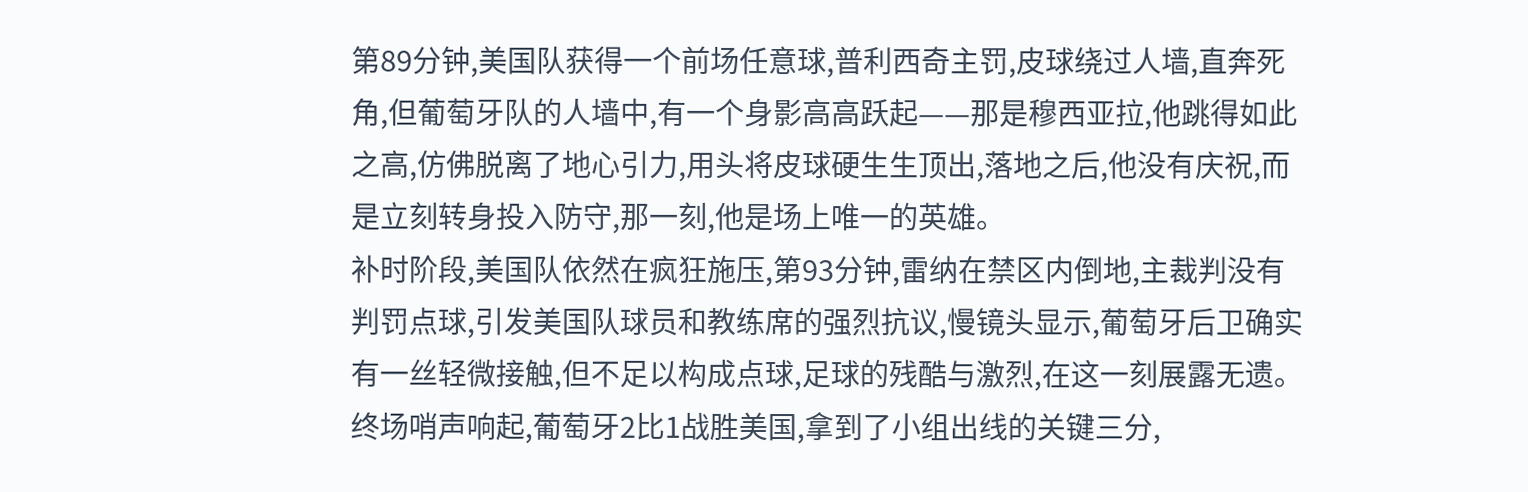第89分钟,美国队获得一个前场任意球,普利西奇主罚,皮球绕过人墙,直奔死角,但葡萄牙队的人墙中,有一个身影高高跃起——那是穆西亚拉,他跳得如此之高,仿佛脱离了地心引力,用头将皮球硬生生顶出,落地之后,他没有庆祝,而是立刻转身投入防守,那一刻,他是场上唯一的英雄。
补时阶段,美国队依然在疯狂施压,第93分钟,雷纳在禁区内倒地,主裁判没有判罚点球,引发美国队球员和教练席的强烈抗议,慢镜头显示,葡萄牙后卫确实有一丝轻微接触,但不足以构成点球,足球的残酷与激烈,在这一刻展露无遗。
终场哨声响起,葡萄牙2比1战胜美国,拿到了小组出线的关键三分,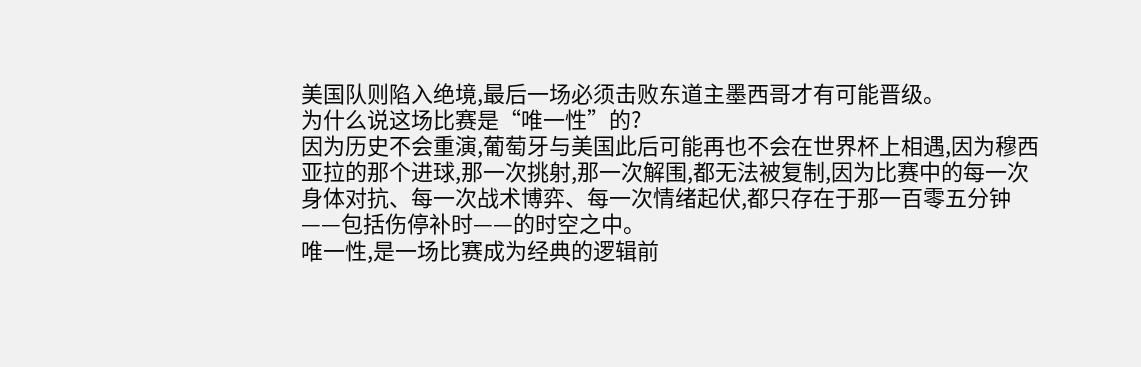美国队则陷入绝境,最后一场必须击败东道主墨西哥才有可能晋级。
为什么说这场比赛是“唯一性”的?
因为历史不会重演,葡萄牙与美国此后可能再也不会在世界杯上相遇,因为穆西亚拉的那个进球,那一次挑射,那一次解围,都无法被复制,因为比赛中的每一次身体对抗、每一次战术博弈、每一次情绪起伏,都只存在于那一百零五分钟——包括伤停补时——的时空之中。
唯一性,是一场比赛成为经典的逻辑前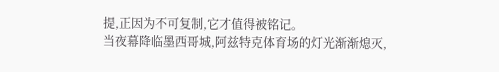提,正因为不可复制,它才值得被铭记。
当夜幕降临墨西哥城,阿兹特克体育场的灯光渐渐熄灭,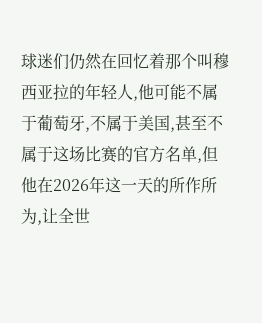球迷们仍然在回忆着那个叫穆西亚拉的年轻人,他可能不属于葡萄牙,不属于美国,甚至不属于这场比赛的官方名单,但他在2026年这一天的所作所为,让全世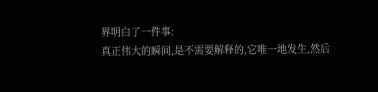界明白了一件事:
真正伟大的瞬间,是不需要解释的,它唯一地发生,然后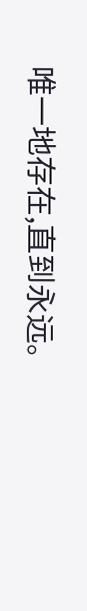唯一地存在,直到永远。